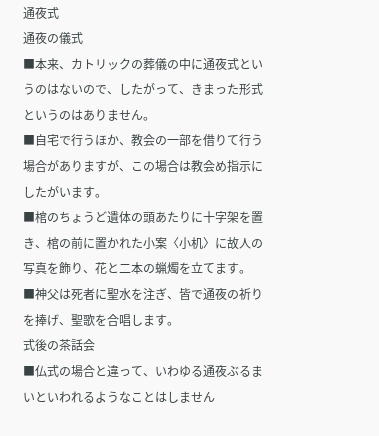通夜式
通夜の儀式
■本来、カトリックの葬儀の中に通夜式というのはないので、したがって、きまった形式というのはありません。
■自宅で行うほか、教会の一部を借りて行う場合がありますが、この場合は教会め指示にしたがいます。
■棺のちょうど遺体の頭あたりに十字架を置き、棺の前に置かれた小案〈小机〉に故人の写真を飾り、花と二本の蝋燭を立てます。
■神父は死者に聖水を注ぎ、皆で通夜の祈りを捧げ、聖歌を合唱します。
式後の茶話会
■仏式の場合と違って、いわゆる通夜ぶるまいといわれるようなことはしません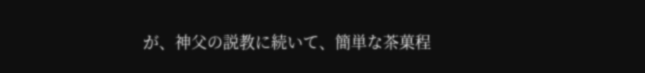が、神父の説教に続いて、簡単な茶菓程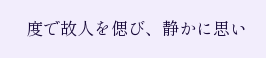度で故人を偲び、静かに思い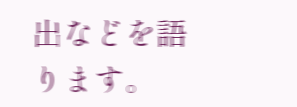出などを語ります。